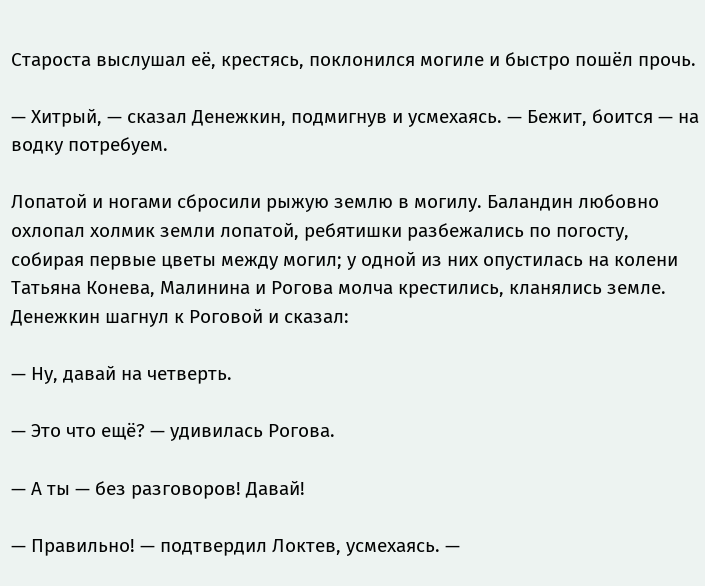Староста выслушал её, крестясь, поклонился могиле и быстро пошёл прочь.

— Хитрый, — сказал Денежкин, подмигнув и усмехаясь. — Бежит, боится — на водку потребуем.

Лопатой и ногами сбросили рыжую землю в могилу. Баландин любовно охлопал холмик земли лопатой, ребятишки разбежались по погосту, собирая первые цветы между могил; у одной из них опустилась на колени Татьяна Конева, Малинина и Рогова молча крестились, кланялись земле. Денежкин шагнул к Роговой и сказал:

— Ну, давай на четверть.

— Это что ещё? — удивилась Рогова.

— А ты — без разговоров! Давай!

— Правильно! — подтвердил Локтев, усмехаясь. —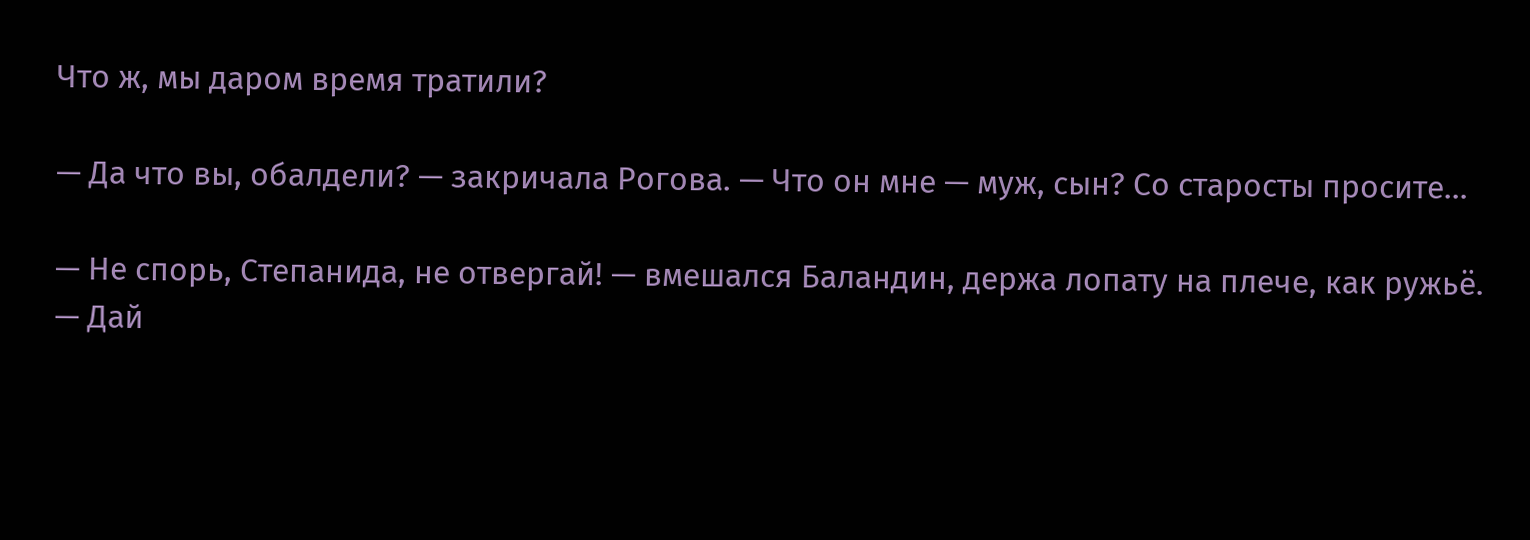Что ж, мы даром время тратили?

— Да что вы, обалдели? — закричала Рогова. — Что он мне — муж, сын? Со старосты просите…

— Не спорь, Степанида, не отвергай! — вмешался Баландин, держа лопату на плече, как ружьё. — Дай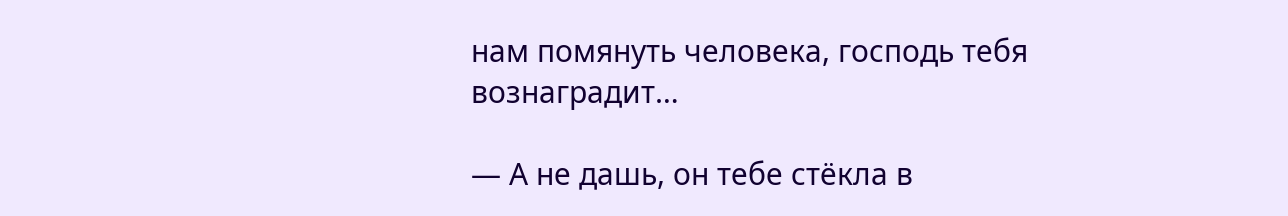нам помянуть человека, господь тебя вознаградит…

— А не дашь, он тебе стёкла в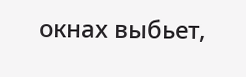окнах выбьет,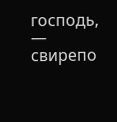господь, — свирепо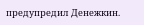предупредил Денежкин.